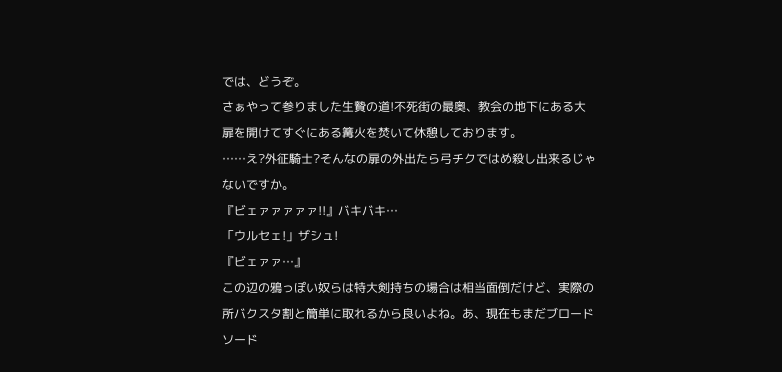では、どうぞ。
さぁやって参りました生贄の道!不死街の最奥、教会の地下にある大扉を開けてすぐにある篝火を焚いて休憩しております。
……え?外征騎士?そんなの扉の外出たら弓チクではめ殺し出来るじゃないですか。
『ビェァァァァァ!!』バキバキ…
「ウルセェ!」ザシュ!
『ビェァァ…』
この辺の鴉っぽい奴らは特大剣持ちの場合は相当面倒だけど、実際の所バクスタ割と簡単に取れるから良いよね。あ、現在もまだブロードソード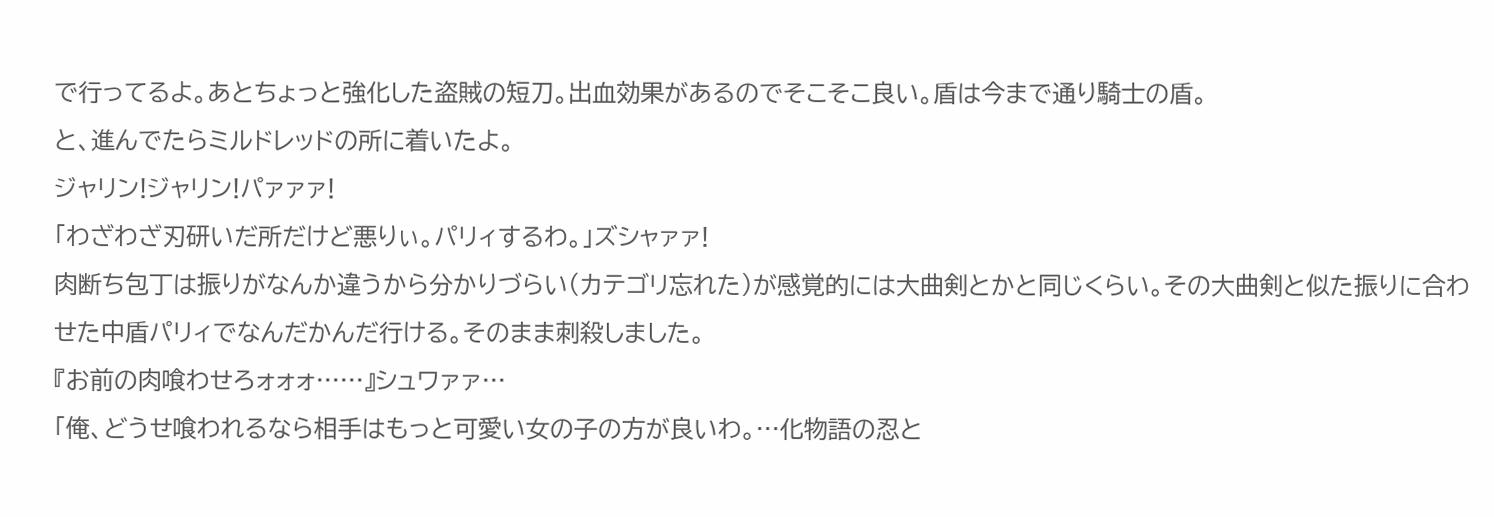で行ってるよ。あとちょっと強化した盗賊の短刀。出血効果があるのでそこそこ良い。盾は今まで通り騎士の盾。
と、進んでたらミルドレッドの所に着いたよ。
ジャリン!ジャリン!パァァァ!
「わざわざ刃研いだ所だけど悪りぃ。パリィするわ。」ズシャァァ!
肉断ち包丁は振りがなんか違うから分かりづらい(カテゴリ忘れた)が感覚的には大曲剣とかと同じくらい。その大曲剣と似た振りに合わせた中盾パリィでなんだかんだ行ける。そのまま刺殺しました。
『お前の肉喰わせろォォォ……』シュワァァ…
「俺、どうせ喰われるなら相手はもっと可愛い女の子の方が良いわ。…化物語の忍と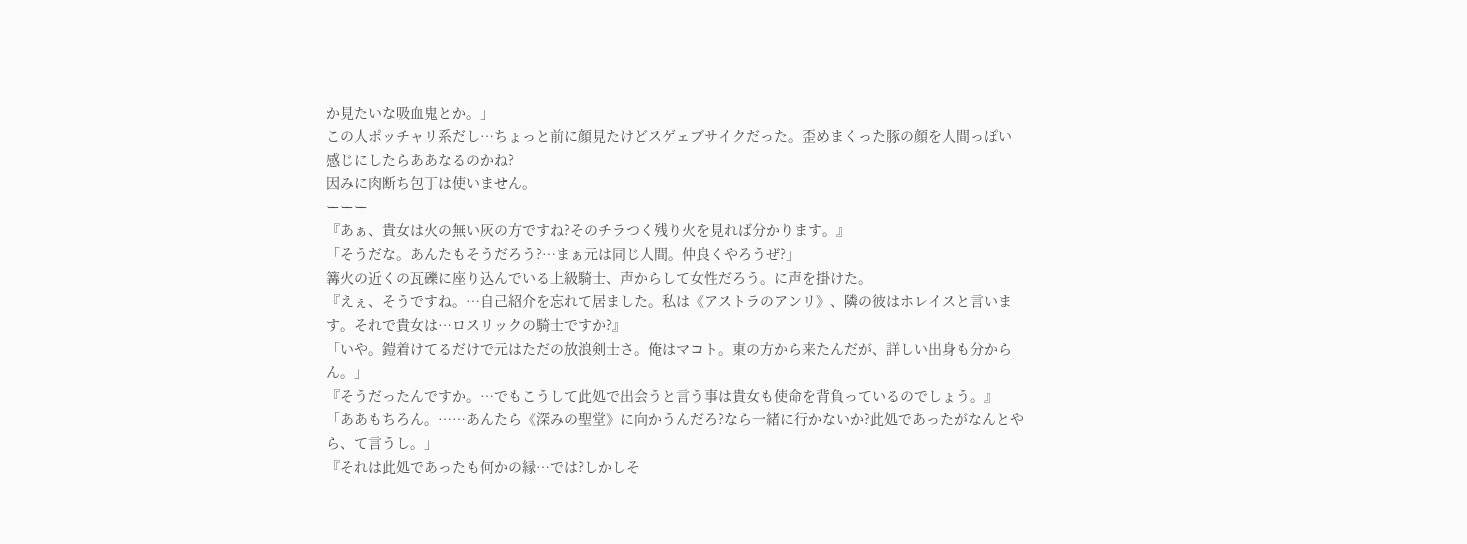か見たいな吸血鬼とか。」
この人ポッチャリ系だし…ちょっと前に顔見たけどスゲェブサイクだった。歪めまくった豚の顔を人間っぽい感じにしたらああなるのかね?
因みに肉断ち包丁は使いません。
ーーー
『あぁ、貴女は火の無い灰の方ですね?そのチラつく残り火を見れば分かります。』
「そうだな。あんたもそうだろう?…まぁ元は同じ人間。仲良くやろうぜ?」
篝火の近くの瓦礫に座り込んでいる上級騎士、声からして女性だろう。に声を掛けた。
『えぇ、そうですね。…自己紹介を忘れて居ました。私は《アストラのアンリ》、隣の彼はホレイスと言います。それで貴女は…ロスリックの騎士ですか?』
「いや。鎧着けてるだけで元はただの放浪剣士さ。俺はマコト。東の方から来たんだが、詳しい出身も分からん。」
『そうだったんですか。…でもこうして此処で出会うと言う事は貴女も使命を背負っているのでしょう。』
「ああもちろん。……あんたら《深みの聖堂》に向かうんだろ?なら一緒に行かないか?此処であったがなんとやら、て言うし。」
『それは此処であったも何かの縁…では?しかしそ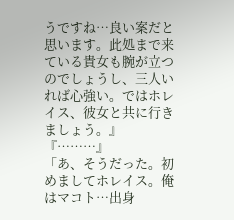うですね…良い案だと思います。此処まで来ている貴女も腕が立つのでしょうし、三人いれば心強い。ではホレイス、彼女と共に行きましょう。』
『………』
「あ、そうだった。初めましてホレイス。俺はマコト…出身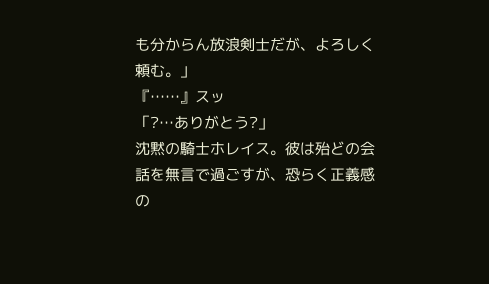も分からん放浪剣士だが、よろしく頼む。」
『……』スッ
「?…ありがとう?」
沈黙の騎士ホレイス。彼は殆どの会話を無言で過ごすが、恐らく正義感の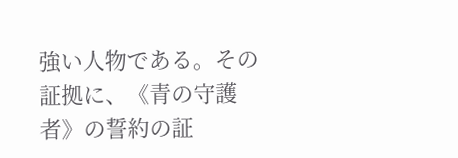強い人物である。その証拠に、《青の守護者》の誓約の証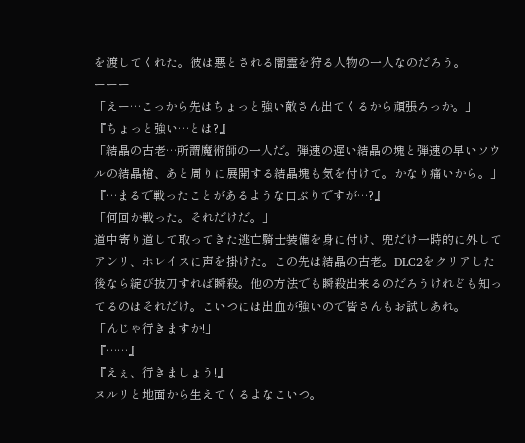を渡してくれた。彼は悪とされる闇霊を狩る人物の一人なのだろう。
ーーー
「えー…こっから先はちょっと強い敵さん出てくるから頑張ろっか。」
『ちょっと強い…とは?』
「結晶の古老…所謂魔術師の一人だ。弾速の遅い結晶の塊と弾速の早いソウルの結晶槍、あと周りに展開する結晶塊も気を付けて。かなり痛いから。」
『…まるで戦ったことがあるような口ぶりですが…?』
「何回か戦った。それだけだ。」
道中寄り道して取ってきた逃亡騎士装備を身に付け、兜だけ一時的に外してアンリ、ホレイスに声を掛けた。この先は結晶の古老。DLC2をクリアした後なら綻び抜刀すれば瞬殺。他の方法でも瞬殺出来るのだろうけれども知ってるのはそれだけ。こいつには出血が強いので皆さんもお試しあれ。
「んじゃ行きますか!」
『……』
『えぇ、行きましょう!』
ヌルリと地面から生えてくるよなこいつ。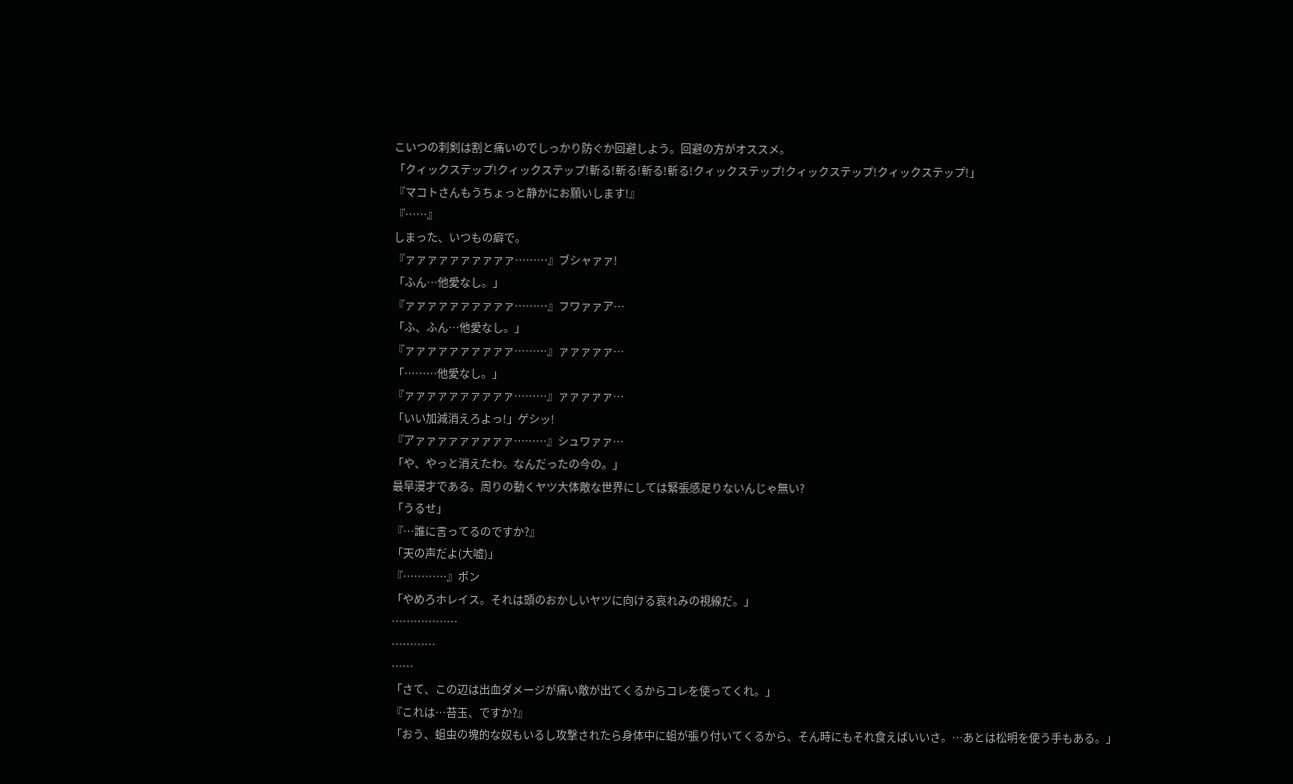こいつの刺剣は割と痛いのでしっかり防ぐか回避しよう。回避の方がオススメ。
「クィックステップ!クィックステップ!斬る!斬る!斬る!斬る!クィックステップ!クィックステップ!クィックステップ!」
『マコトさんもうちょっと静かにお願いします!』
『……』
しまった、いつもの癖で。
『ァァァァァァァァァァ………』ブシャァァ!
「ふん…他愛なし。」
『ァァァァァァァァァァ………』フワァァア…
「ふ、ふん…他愛なし。」
『ァァァァァァァァァァ………』ァァァァァ…
「………他愛なし。」
『ァァァァァァァァァァ………』ァァァァァ…
「いい加減消えろよっ!」ゲシッ!
『アァァァァァァァァァ………』シュワァァ…
「や、やっと消えたわ。なんだったの今の。」
最早漫才である。周りの動くヤツ大体敵な世界にしては緊張感足りないんじゃ無い?
「うるせ」
『…誰に言ってるのですか?』
「天の声だよ(大嘘)」
『…………』ポン
「やめろホレイス。それは頭のおかしいヤツに向ける哀れみの視線だ。」
………………
…………
……
「さて、この辺は出血ダメージが痛い敵が出てくるからコレを使ってくれ。」
『これは…苔玉、ですか?』
「おう、蛆虫の塊的な奴もいるし攻撃されたら身体中に蛆が張り付いてくるから、そん時にもそれ食えばいいさ。…あとは松明を使う手もある。」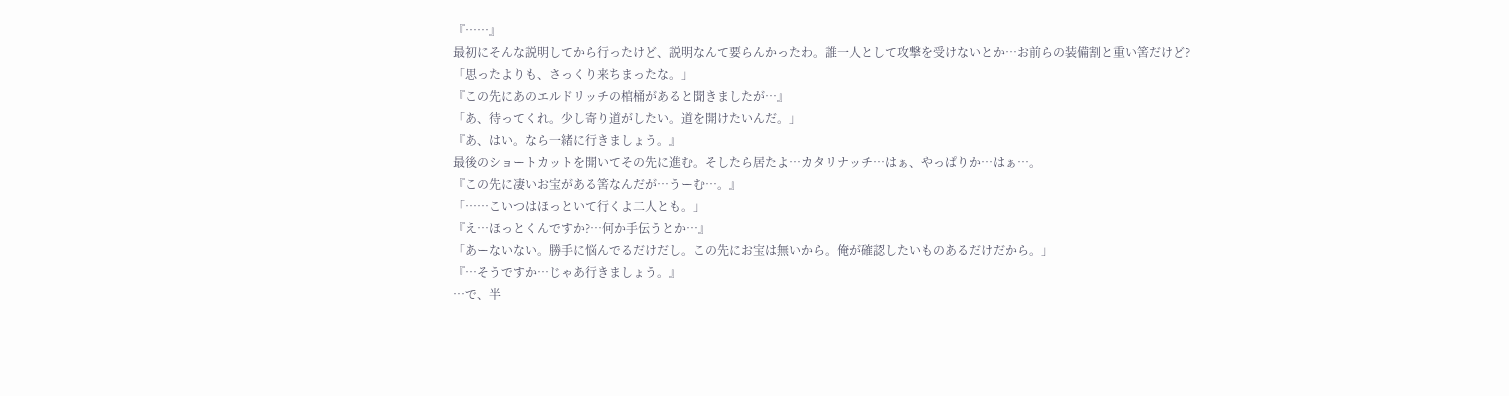『……』
最初にそんな説明してから行ったけど、説明なんて要らんかったわ。誰一人として攻撃を受けないとか…お前らの装備割と重い筈だけど?
「思ったよりも、さっくり来ちまったな。」
『この先にあのエルドリッチの棺桶があると聞きましたが…』
「あ、待ってくれ。少し寄り道がしたい。道を開けたいんだ。」
『あ、はい。なら一緒に行きましょう。』
最後のショートカットを開いてその先に進む。そしたら居たよ…カタリナッチ…はぁ、やっぱりか…はぁ…。
『この先に凄いお宝がある筈なんだが…うーむ…。』
「……こいつはほっといて行くよ二人とも。」
『え…ほっとくんですか?…何か手伝うとか…』
「あーないない。勝手に悩んでるだけだし。この先にお宝は無いから。俺が確認したいものあるだけだから。」
『…そうですか…じゃあ行きましょう。』
…で、半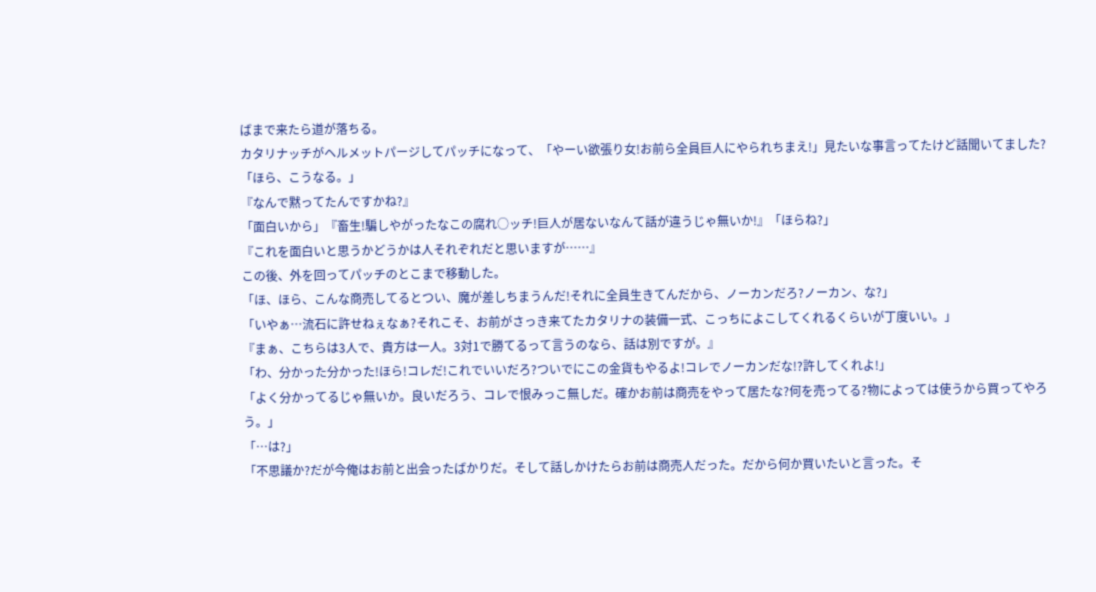ばまで来たら道が落ちる。
カタリナッチがヘルメットパージしてパッチになって、「やーい欲張り女!お前ら全員巨人にやられちまえ!」見たいな事言ってたけど話聞いてました?
「ほら、こうなる。」
『なんで黙ってたんですかね?』
「面白いから」『畜生!騙しやがったなこの腐れ○ッチ!巨人が居ないなんて話が違うじゃ無いか!』「ほらね?」
『これを面白いと思うかどうかは人それぞれだと思いますが……』
この後、外を回ってパッチのとこまで移動した。
「ほ、ほら、こんな商売してるとつい、魔が差しちまうんだ!それに全員生きてんだから、ノーカンだろ?ノーカン、な?」
「いやぁ…流石に許せねぇなぁ?それこそ、お前がさっき来てたカタリナの装備一式、こっちによこしてくれるくらいが丁度いい。」
『まぁ、こちらは3人で、貴方は一人。3対1で勝てるって言うのなら、話は別ですが。』
「わ、分かった分かった!ほら!コレだ!これでいいだろ?ついでにこの金貨もやるよ!コレでノーカンだな!?許してくれよ!」
「よく分かってるじゃ無いか。良いだろう、コレで恨みっこ無しだ。確かお前は商売をやって居たな?何を売ってる?物によっては使うから買ってやろう。」
「…は?」
「不思議か?だが今俺はお前と出会ったばかりだ。そして話しかけたらお前は商売人だった。だから何か買いたいと言った。そ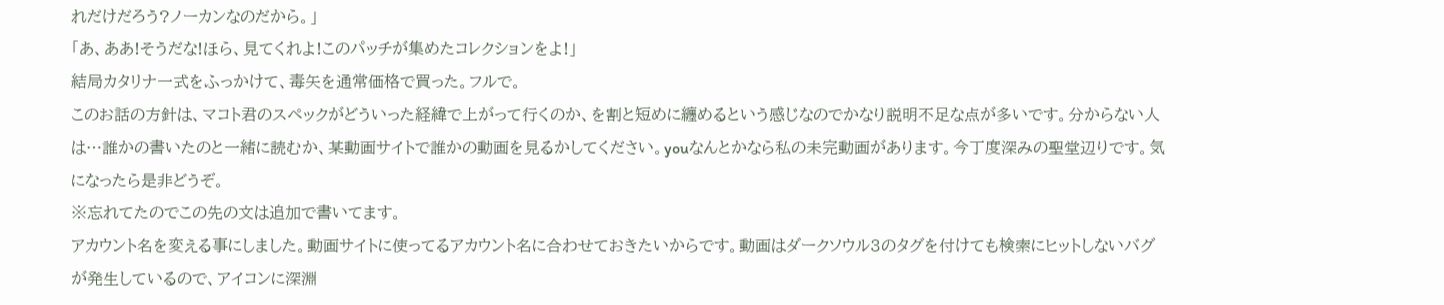れだけだろう?ノーカンなのだから。」
「あ、ああ!そうだな!ほら、見てくれよ!このパッチが集めたコレクションをよ!」
結局カタリナ一式をふっかけて、毒矢を通常価格で買った。フルで。
このお話の方針は、マコト君のスペックがどういった経緯で上がって行くのか、を割と短めに纏めるという感じなのでかなり説明不足な点が多いです。分からない人は…誰かの書いたのと一緒に読むか、某動画サイトで誰かの動画を見るかしてください。youなんとかなら私の未完動画があります。今丁度深みの聖堂辺りです。気になったら是非どうぞ。
※忘れてたのでこの先の文は追加で書いてます。
アカウント名を変える事にしました。動画サイトに使ってるアカウント名に合わせておきたいからです。動画はダークソウル3のタグを付けても検索にヒットしないバグが発生しているので、アイコンに深淵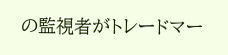の監視者がトレードマー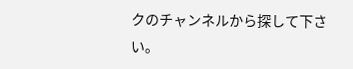クのチャンネルから探して下さい。